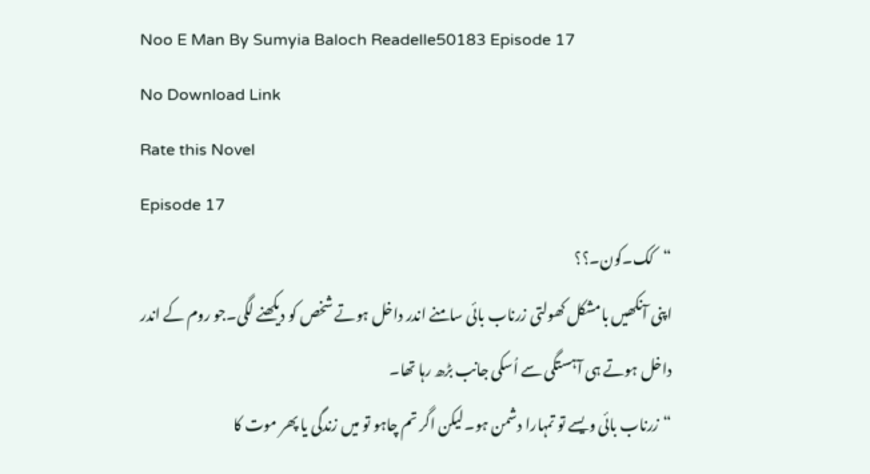Noo E Man By Sumyia Baloch Readelle50183 Episode 17
No Download Link
Rate this Novel
Episode 17
“کک۔کون۔؟؟
اپنی آنکھیں بامشکل کھولتی زرناب بائی سامنے اندر داخل ہوتے شخص کو دیکھنے لگی۔جو روم کے اندر داخل ہوتے ہی آہستگی سے اُسکی جانب بڑھ رہا تھا۔
“زرناب بائی ویسے تو تمہارا دشمن ہو۔لیکن اگر تم چاہو تو میں زندگی یا پھر موت کا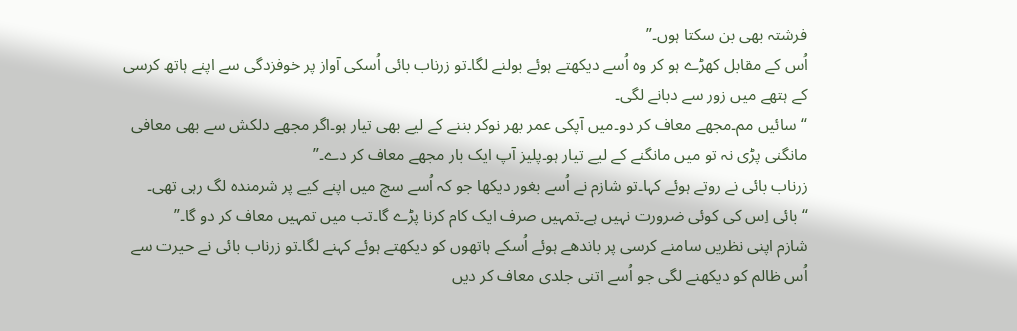فرشتہ بھی بن سکتا ہوں۔”
اُس کے مقابل کھڑے ہو کر وہ اُسے دیکھتے ہوئے بولنے لگا۔تو زرناب بائی اُسکی آواز پر خوفزدگی سے اپنے ہاتھ کرسی کے ہتھے میں زور سے دبانے لگی۔
“سائیں مم۔مجھے معاف کر دو۔میں آپکی عمر بھر نوکر بننے کے لیے بھی تیار ہو۔اگر مجھے دلکش سے بھی معافی مانگنی پڑی نہ تو میں مانگنے کے لیے تیار ہو۔پلیز آپ ایک بار مجھے معاف کر دے۔”
زرناب بائی نے روتے ہوئے کہا۔تو شازم نے اُسے بغور دیکھا جو کہ اُسے سچ میں اپنے کیے پر شرمندہ لگ رہی تھی۔
“بائی اِس کی کوئی ضرورت نہیں ہے۔تمہیں صرف ایک کام کرنا پڑے گا۔تب میں تمہیں معاف کر دو گا۔”
شازم اپنی نظریں سامنے کرسی پر باندھے ہوئے اُسکے ہاتھوں کو دیکھتے ہوئے کہنے لگا۔تو زرناب بائی نے حیرت سے اُس ظالم کو دیکھنے لگی جو اُسے اتنی جلدی معاف کر دیں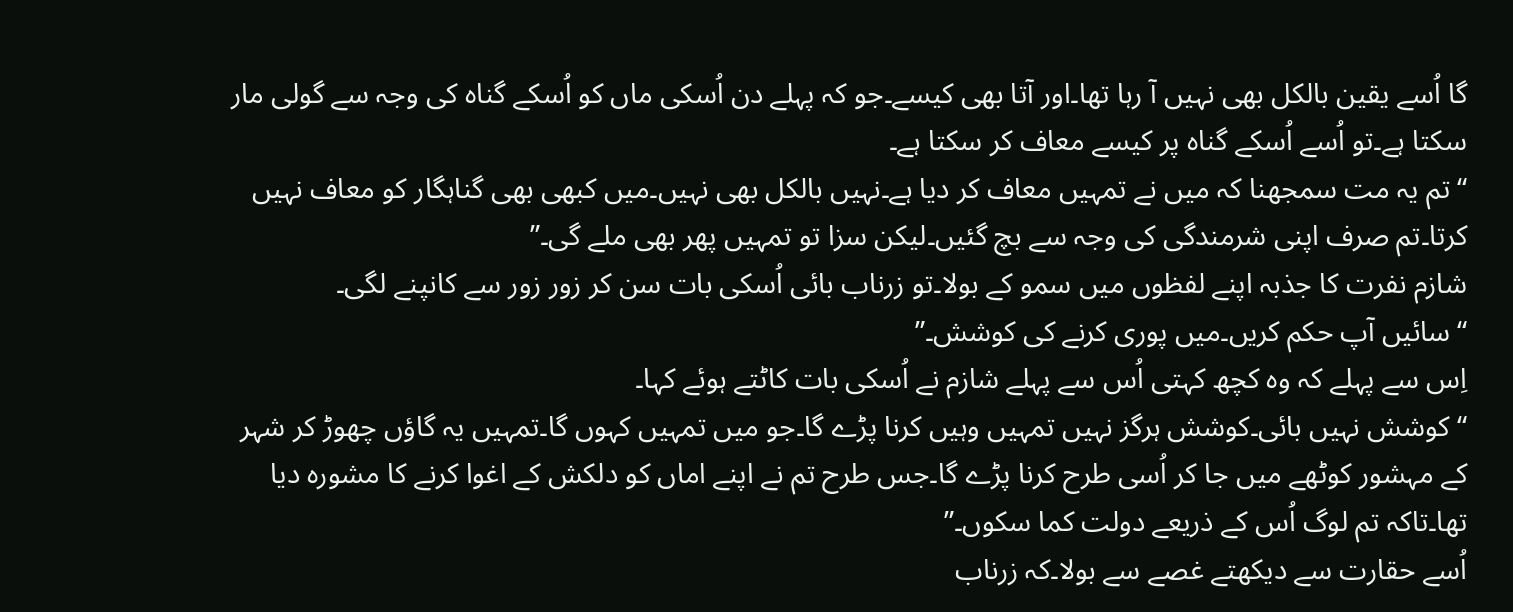گا اُسے یقین بالکل بھی نہیں آ رہا تھا۔اور آتا بھی کیسے۔جو کہ پہلے دن اُسکی ماں کو اُسکے گناہ کی وجہ سے گولی مار سکتا ہے۔تو اُسے اُسکے گناہ پر کیسے معاف کر سکتا ہے۔
“تم یہ مت سمجھنا کہ میں نے تمہیں معاف کر دیا ہے۔نہیں بالکل بھی نہیں۔میں کبھی بھی گناہگار کو معاف نہیں کرتا۔تم صرف اپنی شرمندگی کی وجہ سے بچ گئیں۔لیکن سزا تو تمہیں پھر بھی ملے گی۔”
شازم نفرت کا جذبہ اپنے لفظوں میں سمو کے بولا۔تو زرناب بائی اُسکی بات سن کر زور زور سے کانپنے لگی۔
“سائیں آپ حکم کریں۔میں پوری کرنے کی کوشش۔”
اِس سے پہلے کہ وہ کچھ کہتی اُس سے پہلے شازم نے اُسکی بات کاٹتے ہوئے کہا۔
“کوشش نہیں بائی۔کوشش ہرگز نہیں تمہیں وہیں کرنا پڑے گا۔جو میں تمہیں کہوں گا۔تمہیں یہ گاؤں چھوڑ کر شہر کے مہشور کوٹھے میں جا کر اُسی طرح کرنا پڑے گا۔جس طرح تم نے اپنے اماں کو دلکش کے اغوا کرنے کا مشورہ دیا تھا۔تاکہ تم لوگ اُس کے ذریعے دولت کما سکوں۔”
اُسے حقارت سے دیکھتے غصے سے بولا۔کہ زرناب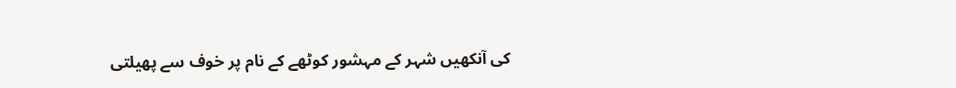کی آنکھیں شہر کے مہشور کوٹھے کے نام پر خوف سے پھیلتی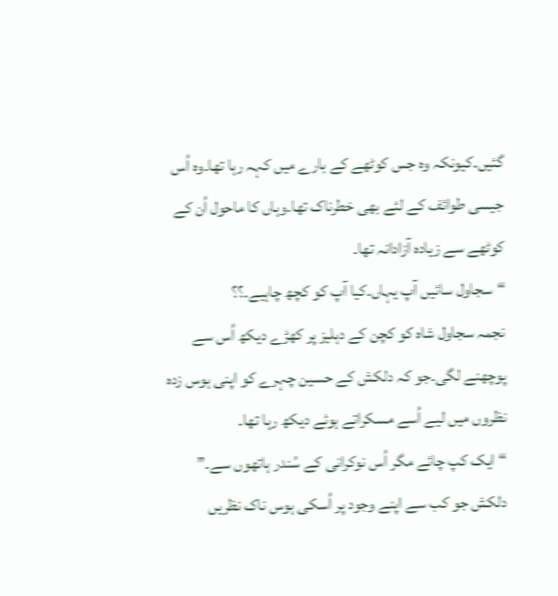گئیں۔کیونکہ وہ جس کوٹھے کے بارے میں کہہ رہا تھا۔وہ اُس جیسی طوائف کے لئے بھی خطرناک تھا۔وہاں کا ماحول اُن کے کوٹھے سے زیادہ آزادانہ تھا۔
“سجاول سائیں آپ یہاں۔کیا آپ کو کچھ چاہیے۔؟؟
نجمہ سجاول شاہ کو کچن کے دہلیز پر کھڑے دیکھ اُس سے پوچھنے لگی۔جو کہ دلکش کے حسین چہرے کو اپنی ہوس زدہ نظروں میں لیے اُسے مسکراتے ہوئے دیکھ رہا تھا۔
“ایک کپ چائے مگر اُس نوکرانی کے سُندر ہاتھوں سے۔”
دلکش جو کب سے اپنے وجود پر اُسکی ہوس ناک نظریں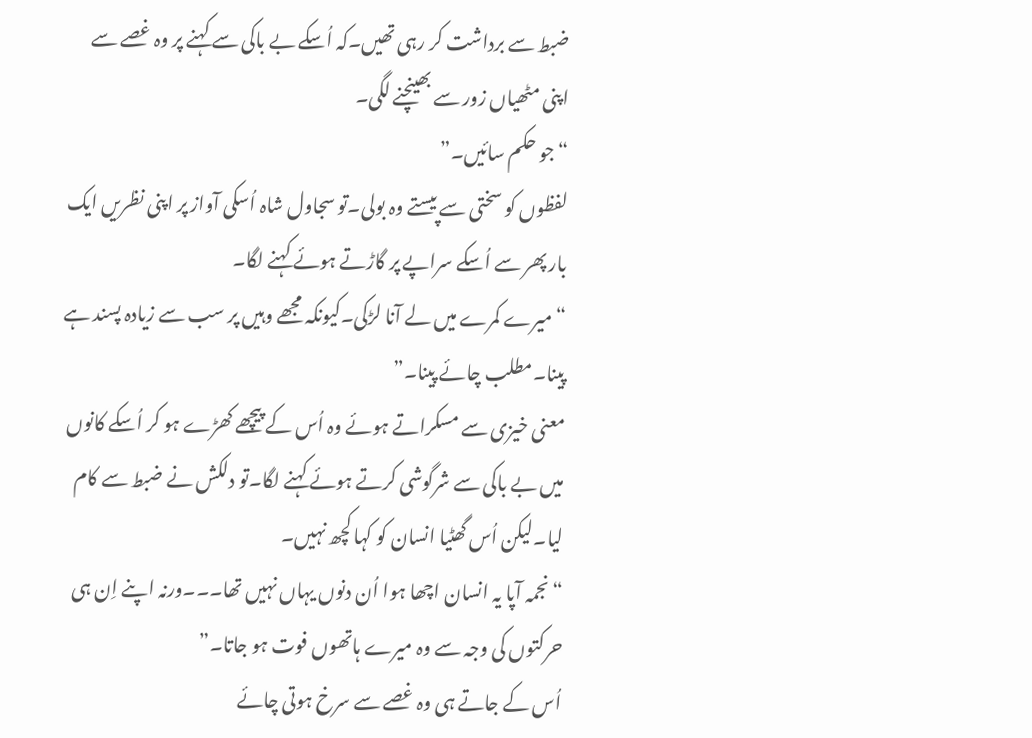ضبط سے برداشت کر رہی تھیں۔کہ اُسکے بے باکی سے کہنے پر وہ غصے سے اپنی مٹھیاں زور سے بھینچنے لگی۔
“جو حکم سائیں۔”
لفظوں کو سختی سے پیستے وہ بولی۔تو سجاول شاہ اُسکی آواز پر اپنی نظریں ایک بار پھر سے اُسکے سراپے پر گاڑتے ہوئے کہنے لگا۔
“میرے کمرے میں لے آنا لڑکی۔کیونکہ مجھے وہیں پر سب سے زیادہ پسند ہے پینا۔مطلب چائے پینا۔”
معنی خیزی سے مسکراتے ہوئے وہ اُس کے پیچھے کھڑے ہو کر اُسکے کانوں میں بے باکی سے شرگوشی کرتے ہوئے کہنے لگا۔تو دلکش نے ضبط سے کام لیا۔لیکن اُس گھٹیا انسان کو کہا کچھ نہیں۔
“نجمہ آپا یہ انسان اچھا ہوا اُن دنوں یہاں نہیں تھا۔۔۔ورنہ اپنے اِن ہی حرکتوں کی وجہ سے وہ میرے ہاتھوں فوت ہو جاتا۔”
اُس کے جاتے ہی وہ غصے سے سرخ ہوتی چائے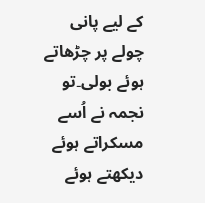کے لیے پانی چولے پر چڑھاتے ہوئے بولی۔تو نجمہ نے اُسے مسکراتے ہوئے دیکھتے ہوئے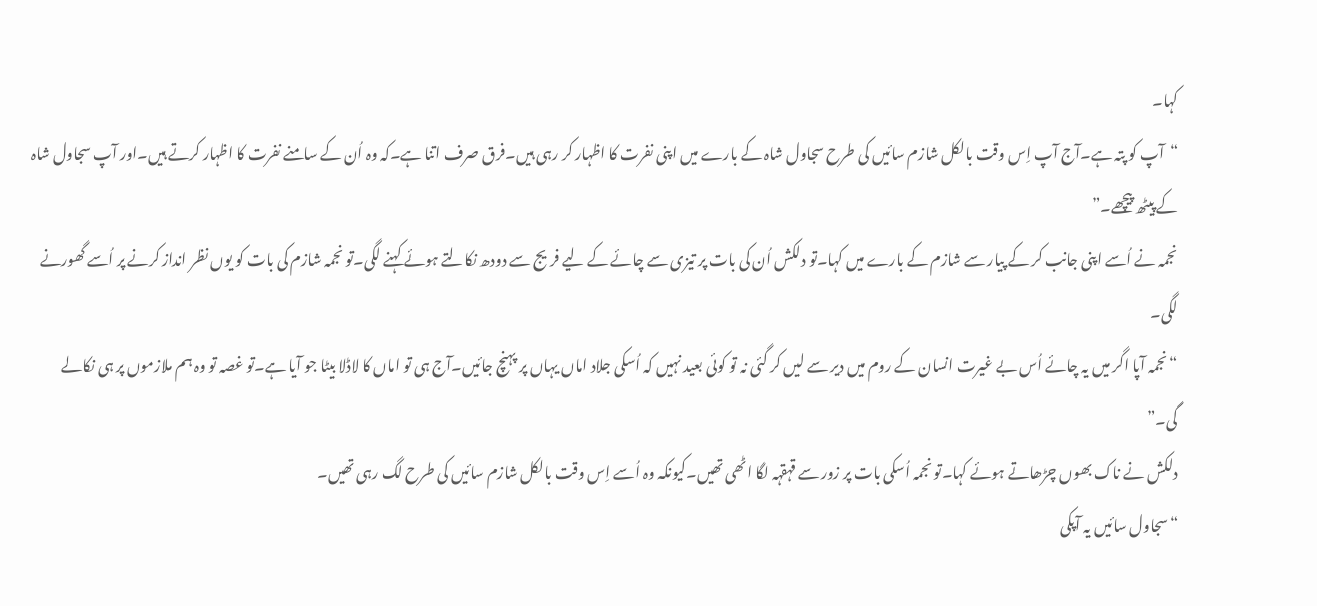کہا۔
“آپ کو پتہ ہے۔آج آپ اِس وقت بالکل شازم سائیں کی طرح سجاول شاہ کے بارے میں اپنی نفرت کا اظہار کر رہی ہیں۔فرق صرف اتنا ہے۔کہ وہ اُن کے سامنے نفرت کا اظہار کرتے ہیں۔اور آپ سجاول شاہ کے پیٹھ پیچھے۔”
نجمہ نے اُسے اپنی جانب کر کے پیار سے شازم کے بارے میں کہا۔تو دلکش اُن کی بات پر تیزی سے چائے کے لیے فریج سے دودھ نکالتے ہوئے کہنے لگی۔تو نجمہ شازم کی بات کو یوں نظر انداز کرنے پر اُسے گھورنے لگی۔
“نجمہ آپا اگر میں یہ چائے اُس بے غیرت انسان کے روم میں دیر سے لیں کر گئی نہ تو کوئی بعید نہیں کہ اُسکی جلاد اماں یہاں پر پہنچ جائیں۔آج ہی تو اماں کا لاڈلا بیٹا جو آیا ہے۔تو غصہ تو وہ ہم ملازموں پر ہی نکالے گی۔”
دلکش نے ناک بھوں چڑھاتے ہوئے کہا۔تو نجمہ اُسکی بات پر زور سے قہقہہ لگا اٹھی تھیں۔کیونکہ وہ اُسے اِس وقت بالکل شازم سائیں کی طرح لگ رہی تھیں۔
“سجاول سائیں یہ آپکی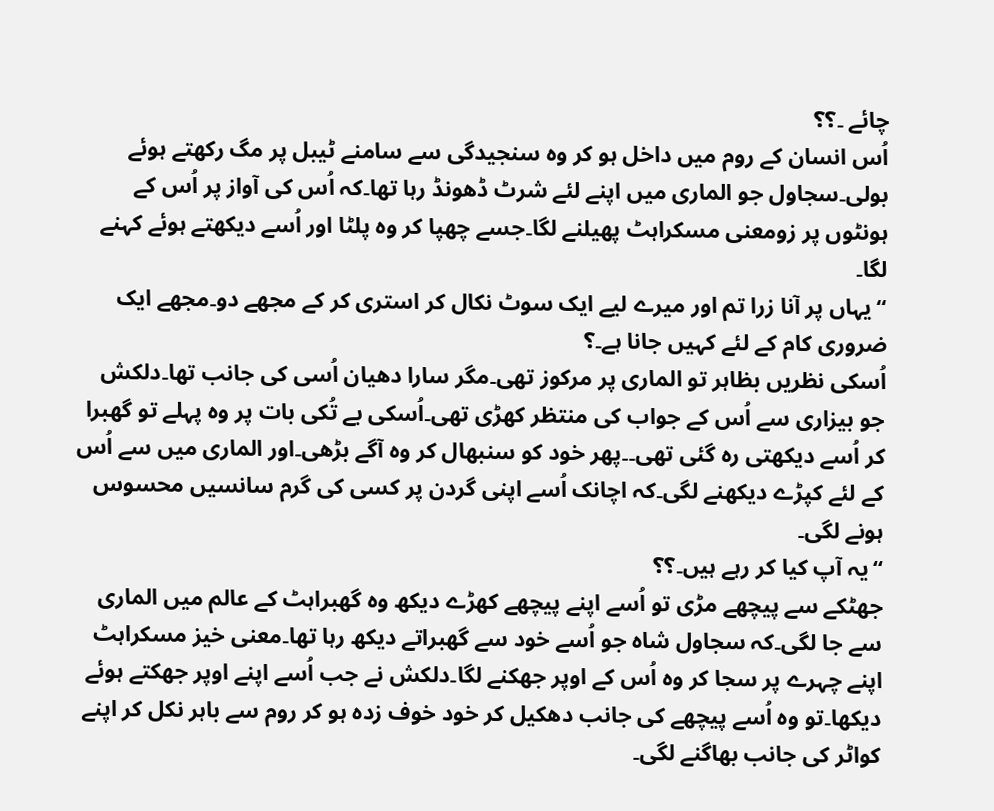چائے ۔؟؟
اُس انسان کے روم میں داخل ہو کر وہ سنجیدگی سے سامنے ٹیبل پر مگ رکھتے ہوئے بولی۔سجاول جو الماری میں اپنے لئے شرٹ ڈھونڈ رہا تھا۔کہ اُس کی آواز پر اُس کے ہونٹوں پر زومعنی مسکراہٹ پھیلنے لگا۔جسے چھپا کر وہ پلٹا اور اُسے دیکھتے ہوئے کہنے لگا۔
“یہاں پر آنا زرا تم اور میرے لیے ایک سوٹ نکال کر استری کر کے مجھے دو۔مجھے ایک ضروری کام کے لئے کہیں جانا ہے۔؟
اُسکی نظریں بظاہر تو الماری پر مرکوز تھی۔مگر سارا دھیان اُسی کی جانب تھا۔دلکش جو بیزاری سے اُس کے جواب کی منتظر کھڑی تھی۔اُسکی بے تُکی بات پر وہ پہلے تو گھبرا کر اُسے دیکھتی رہ گئی تھی۔۔پھر خود کو سنبھال کر وہ آگے بڑھی۔اور الماری میں سے اُس کے لئے کپڑے دیکھنے لگی۔کہ اچانک اُسے اپنی گردن پر کسی کی گرم سانسیں محسوس ہونے لگی۔
“یہ آپ کیا کر رہے ہیں۔؟؟
جھٹکے سے پیچھے مڑی تو اُسے اپنے پیچھے کھڑے دیکھ وہ گھبراہٹ کے عالم میں الماری سے جا لگی۔کہ سجاول شاہ جو اُسے خود سے گھبراتے دیکھ رہا تھا۔معنی خیز مسکراہٹ اپنے چہرے پر سجا کر وہ اُس کے اوپر جھکنے لگا۔دلکش نے جب اُسے اپنے اوپر جھکتے ہوئے دیکھا۔تو وہ اُسے پیچھے کی جانب دھکیل کر خود خوف زدہ ہو کر روم سے باہر نکل کر اپنے کواٹر کی جانب بھاگنے لگی۔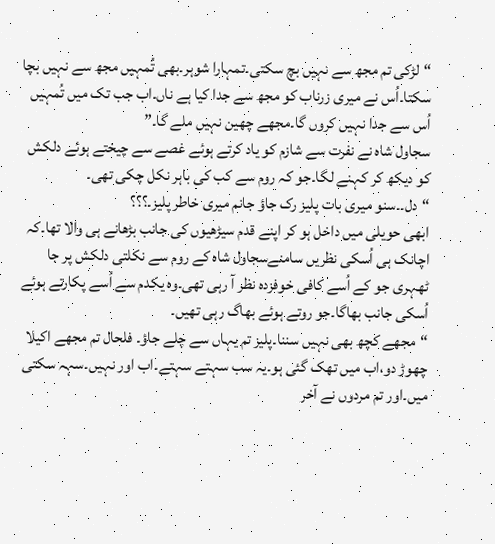“لڑکی تم مجھ سے نہیں بچ سکتی۔تمہارا شوہر۔بھی تُمہیں مجھ سے نہیں بچا سکتا۔اُس نے میری زرناب کو مجھ سے جدا کیا ہے ناں۔اب جب تک میں تُمہیں اُس سے جدا نہیں کروں گا۔مجھے چھین نہیں ملے گا۔”
سجاول شاہ نے نفرت سے شازم کو یاد کرتے ہوئے غصے سے چیختے ہوئے دلکش کو دیکھ کر کہنے لگا۔جو کہ روم سے کب کی باہر نکل چکی تھی۔
“دل۔۔سنو میری بات پلیز رک جاؤ جانم میری خاطر پلیز۔؟؟؟
ابھی حویلی میں داخل ہو کر اپنے قدم سیڑھیوں کی جانب بڑھانے ہی والا تھا۔کہ اچانک ہی اُسکی نظریں سامنےسجاول شاہ کے روم سے نکلتی دلکش پر جا ٹھہری جو کے اُسے کافی خوفزدہ نظر آ رہی تھی۔وہ یکدم سے اُسے پکارتے ہوئے اُسکی جانب بھاگا۔جو روتے ہوئے بھاگ رہی تھیں۔
“مجھے کچھ بھی نہیں سننا۔پلیز تم یہاں سے چلے جاؤ۔ فلحال تم مجھے اکیلا چھوڑ دو،اب میں تھک گئی ہو۔یہ سب سہتے سہتے۔اب اور نہیں۔سہہ سکتی میں۔اور تم مردوں نے آخر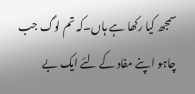سمجھ کیا رکھا ہے ہاں۔کہ تم لوگ جب چاہو اپنے مفاد کے لئے ایک بے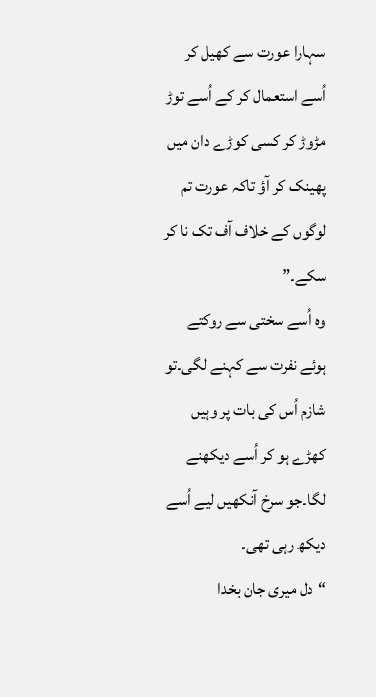سہارا عورت سے کھیل کر اُسے استعمال کر کے اُسے توڑ مڑوڑ کر کسی کوڑے دان میں پھینک کر آؤ تاکہ عورت تم لوگوں کے خلاف آف تک نا کر سکے۔”
وہ اُسے سختی سے روکتے ہوئے نفرت سے کہنے لگی۔تو شازم اُس کی بات پر وہیں کھڑے ہو کر اُسے دیکھنے لگا۔جو سرخ آنکھیں لیے اُسے دیکھ رہی تھی۔
“دل میری جان بخدا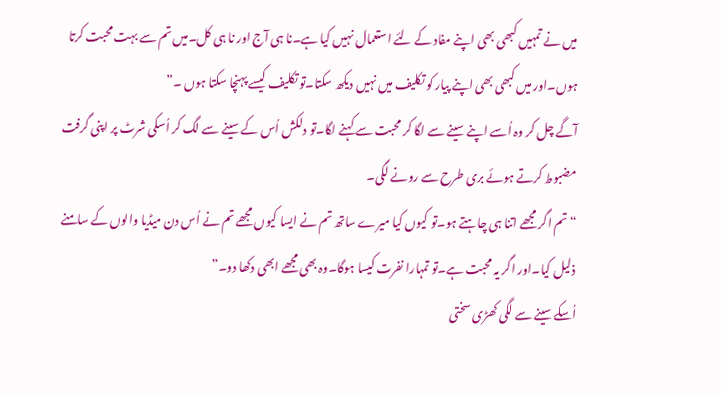میں نے تمہیں کبھی بھی اپنے مفاد کے لئے استعمال نہیں کیا ہے۔نا ہی آج اور نا ہی کل۔میں تم سے بہت محبت کرتا ہوں۔اور میں کبھی بھی اپنے پیار کو تکلیف میں نہیں دیکھ سکتا۔تو تکلیف کیسے پہنچا سکتا ہوں ۔”
آگے چل کر وہ اُسے اپنے سینے سے لگا کر محبت سے کہنے لگا۔تو دلکش اُس کے سینے سے لگ کر اُسکی شرٹ پر اپنی گرفت مضبوط کرتے ہوئے بری طرح سے رونے لگی۔
“تم اگر مجھے اتنا ہی چاہتے ہو۔تو کیوں کیا میرے ساتھ تم نے ایسا کیوں مجھے تم نے اُس دن میڈیا والوں کے سامنے ذلیل کیا۔اور اگر یہ محبت ہے۔تو تمہارا نفرت کیسا ہوگا۔وہ بھی مجھے ابھی دکھا دو۔”
اُسکے سینے سے لگی کھڑی سختی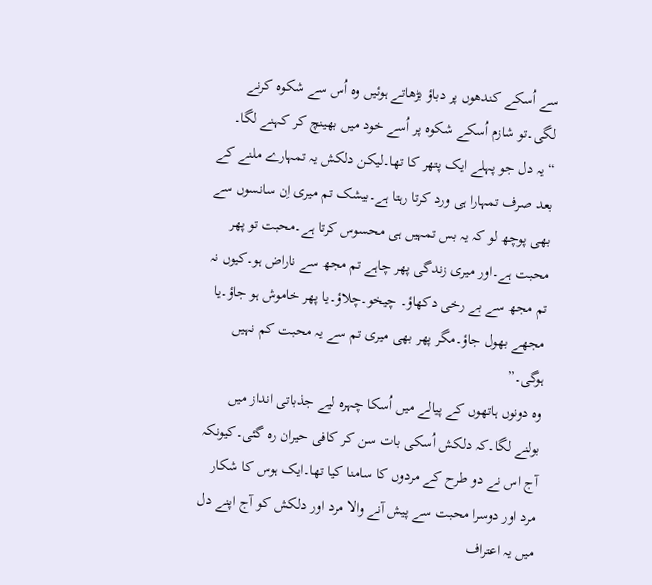سے اُسکے کندھوں پر دباؤ بڑھاتے ہوئیں وہ اُس سے شکوہ کرنے لگی۔تو شازم اُسکے شکوہ پر اُسے خود میں بھینچ کر کہنے لگا۔
“یہ دل جو پہلے ایک پتھر کا تھا۔لیکن دلکش یہ تمہارے ملنے کے بعد صرف تمہارا ہی ورد کرتا رہتا ہے۔بیشک تم میری اِن سانسوں سے بھی پوچھ لو کہ یہ بس تمہیں ہی محسوس کرتا ہے۔محبت تو پھر محبت ہے۔اور میری زندگی پھر چاہے تم مجھ سے ناراض ہو۔کیوں نہ تم مجھ سے بے رخی دکھاؤ۔ چیخو۔چلاؤ۔یا پھر خاموش ہو جاؤ۔یا مجھے بھول جاؤ۔مگر پھر بھی میری تم سے یہ محبت کم نہیں ہوگی۔”
وہ دونوں ہاتھوں کے پیالے میں اُسکا چہرہ لیے جذباتی انداز میں بولنے لگا۔کہ دلکش اُسکی بات سن کر کافی حیران رہ گئی۔کیونکہ آج اس نے دو طرح کے مردوں کا سامنا کیا تھا۔ایک ہوس کا شکار مرد اور دوسرا محبت سے پیش آنے والا مرد اور دلکش کو آج اپنے دل میں یہ اعتراف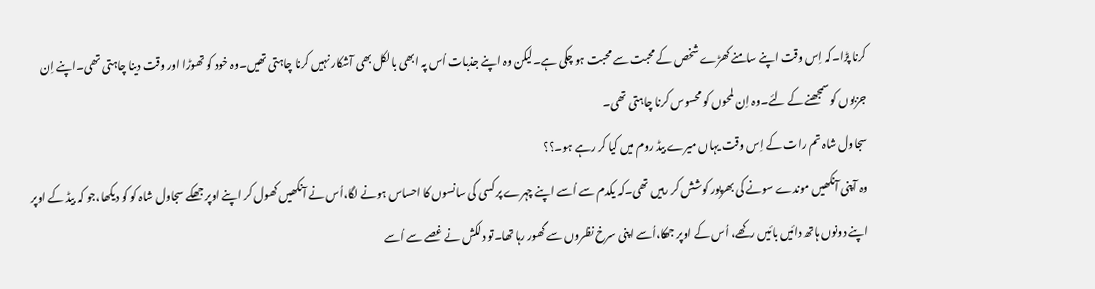کرنا پڑا۔کہ اِس وقت اپنے سامنے کھڑے شخص کے محبت سے محبت ہو چکی ہے۔لیکن وہ اپنے جذبات اُس پہ ابھی بالکل بھی آشکار نہیں کرنا چاہتی تھیں۔وہ خود کو تھوڑا اور وقت دینا چاہتی تھی۔اپنے اِن جزبوں کو سمجھنے کے لئے۔وہ اِن لمحوں کو محسوس کرنا چاہتی تھی۔
سجاول شاہ تم رات کے اِس وقت یہاں میرے بیڈ روم میں کیا کر رہے ہو۔؟؟
وہ آپنی آنکھیں موندے سونے کی بھرپور کوشش کر رہیں تھی۔کہ یکدم سے اُسے اپنے چہرے پر کسی کی سانسوں کا احساس ہونے لگا،اُس نے آنکھیں کھول کر اپنے اوپر جھکے سجاول شاہ کو کو دیکھا،جو کہ بیڈ کے اوپر اپنے دونوں ہاتھ دائیں بائیں رکھے، اُس کے اوپر جھکا،اُسے اپنی سرخ نظروں سے گھور رہا تھا۔تو دلکش نے غصے سے اُسے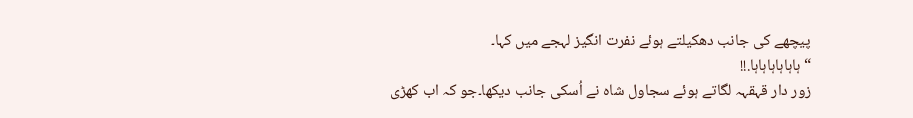پیچھے کی جانب دھکیلتے ہوئے نفرت انگیز لہجے میں کہا۔
“ہاہاہاہاہاہا.!!
زور دار قہقہہ لگاتے ہوئے سجاول شاہ نے اُسکی جانب دیکھا۔جو کہ اب کھڑی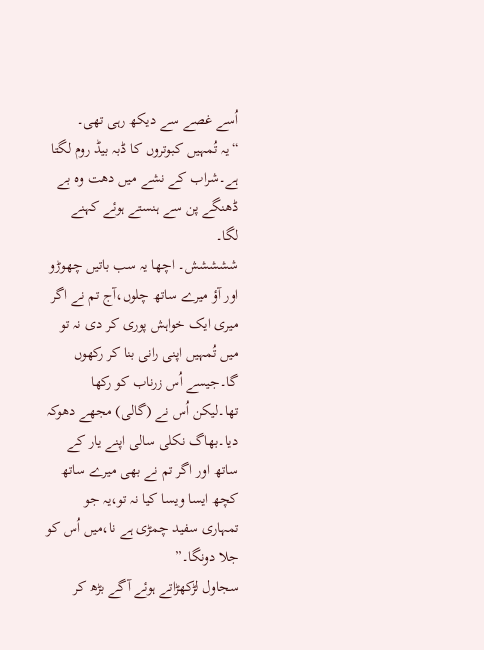اُسے غصے سے دیکھ رہی تھی۔
“یہ تُمہیں کبوتروں کا ڈبہ بیڈ روم لگتا ہے۔شراب کے نشے میں دھت وہ بے ڈھنگے پن سے ہنستے ہوئے کہنے لگا۔
ششششش۔ اچھا یہ سب باتیں چھوڑو اور آؤ میرے ساتھ چلوں،آج تم نے اگر میری ایک خواہش پوری کر دی نہ تو میں تُمہیں اپنی رانی بنا کر رکھوں گا۔جیسے اُس زرناب کو رکھا تھا۔لیکن اُس نے (گالی) مجھے دھوکہ دیا۔بھاگ نکلی سالی اپنے یار کے ساتھ اور اگر تم نے بھی میرے ساتھ کچھ ایسا ویسا کیا نہ تو،یہ جو تمہاری سفید چمڑی ہے نا،میں اُس کو جلا دونگا۔”
سجاول لڑکھڑاتے ہوئے آگے بڑھ کر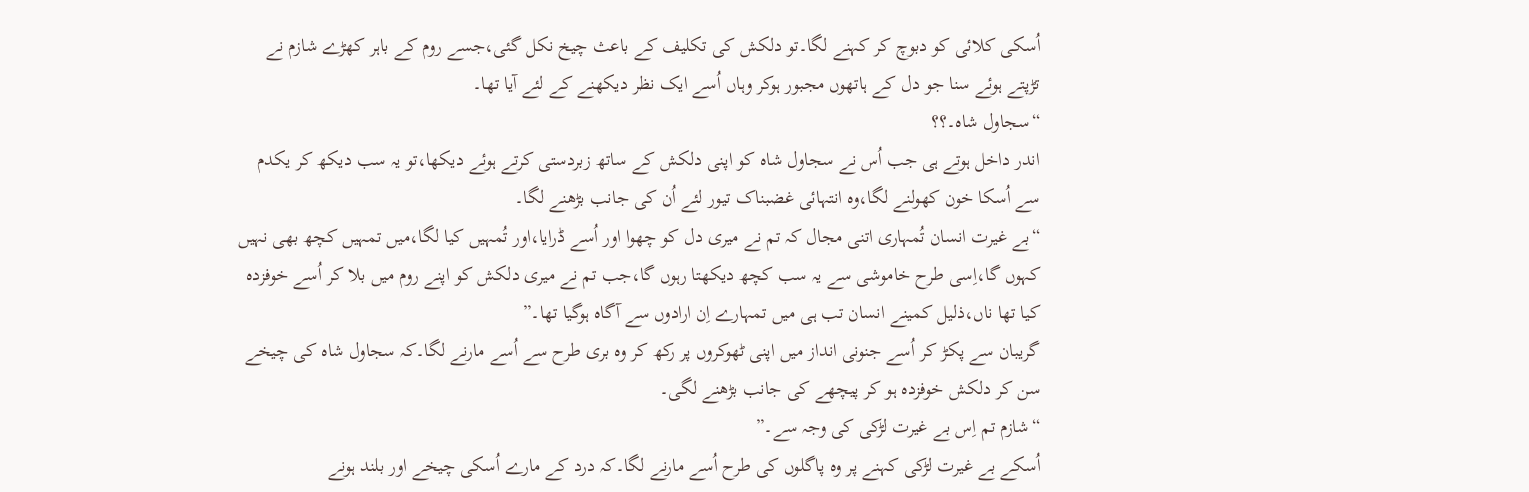اُسکی کلائی کو دبوچ کر کہنے لگا۔تو دلکش کی تکلیف کے باعث چیخ نکل گئی،جسے روم کے باہر کھڑے شازم نے تڑپتے ہوئے سنا جو دل کے ہاتھوں مجبور ہوکر وہاں اُسے ایک نظر دیکھنے کے لئے آیا تھا۔
“سجاول شاہ۔؟؟
اندر داخل ہوتے ہی جب اُس نے سجاول شاہ کو اپنی دلکش کے ساتھ زبردستی کرتے ہوئے دیکھا،تو یہ سب دیکھ کر یکدم سے اُسکا خون کھولنے لگا،وہ انتہائی غضبناک تیور لئے اُن کی جانب بڑھنے لگا۔
“بے غیرت انسان تُمہاری اتنی مجال کہ تم نے میری دل کو چھوا اور اُسے ڈرایا،اور تُمہیں کیا لگا،میں تمہیں کچھ بھی نہیں کہوں گا،اِسی طرح خاموشی سے یہ سب کچھ دیکھتا رہوں گا،جب تم نے میری دلکش کو اپنے روم میں بلا کر اُسے خوفزدہ کیا تھا ناں،ذلیل کمینے انسان تب ہی میں تمہارے اِن ارادوں سے آگاہ ہوگیا تھا۔”
گریبان سے پکڑ کر اُسے جنونی انداز میں اپنی ٹھوکروں پر رکھ کر وہ بری طرح سے اُسے مارنے لگا۔کہ سجاول شاہ کی چیخے سن کر دلکش خوفزدہ ہو کر پیچھے کی جانب بڑھنے لگی۔
“شازم تم اِس بے غیرت لڑکی کی وجہ سے۔”
اُسکے بے غیرت لڑکی کہنے پر وہ پاگلوں کی طرح اُسے مارنے لگا۔کہ درد کے مارے اُسکی چیخے اور بلند ہونے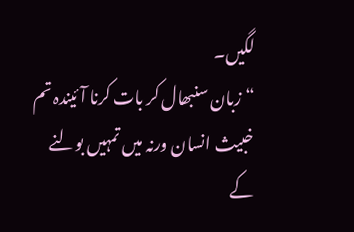لگیں۔
“زبان سنبھال کر بات کرنا آئیندہ تم خبیث انسان ورنہ میں تمہیں بولنے کے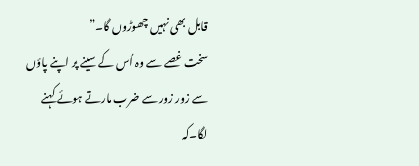قابل بھی نہیں چھوڑوں گا۔”
سخت غصے سے وہ اُس کے سینے پر اپنے پاؤں سے زور زور سے ضرب مارتے ہوئے کہنے لگا۔کہ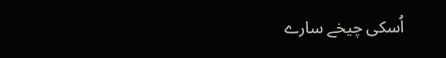اُسکی چیخے سارے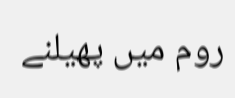روم میں پھیلنے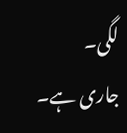لگی۔
جاری ہے۔